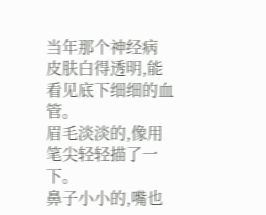当年那个神经病
皮肤白得透明,能看见底下细细的血管。
眉毛淡淡的,像用笔尖轻轻描了一下。
鼻子小小的,嘴也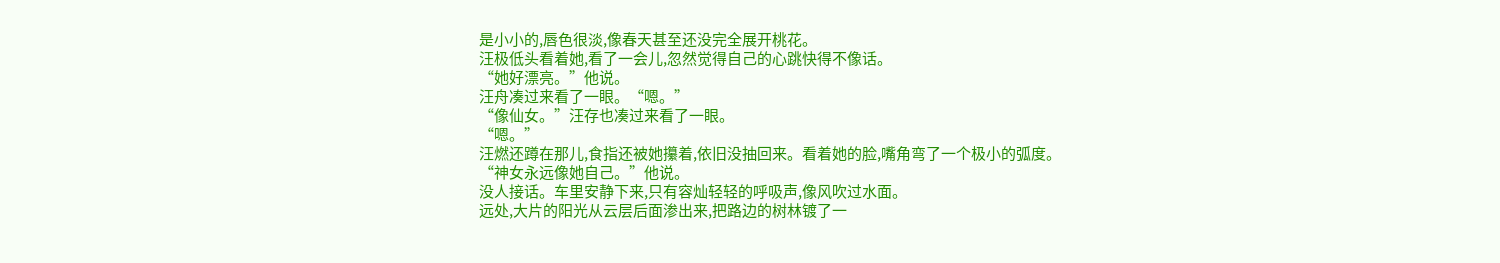是小小的,唇色很淡,像春天甚至还没完全展开桃花。
汪极低头看着她,看了一会儿,忽然觉得自己的心跳快得不像话。
“她好漂亮。”他说。
汪舟凑过来看了一眼。“嗯。”
“像仙女。”汪存也凑过来看了一眼。
“嗯。”
汪燃还蹲在那儿,食指还被她攥着,依旧没抽回来。看着她的脸,嘴角弯了一个极小的弧度。
“神女永远像她自己。”他说。
没人接话。车里安静下来,只有容灿轻轻的呼吸声,像风吹过水面。
远处,大片的阳光从云层后面渗出来,把路边的树林镀了一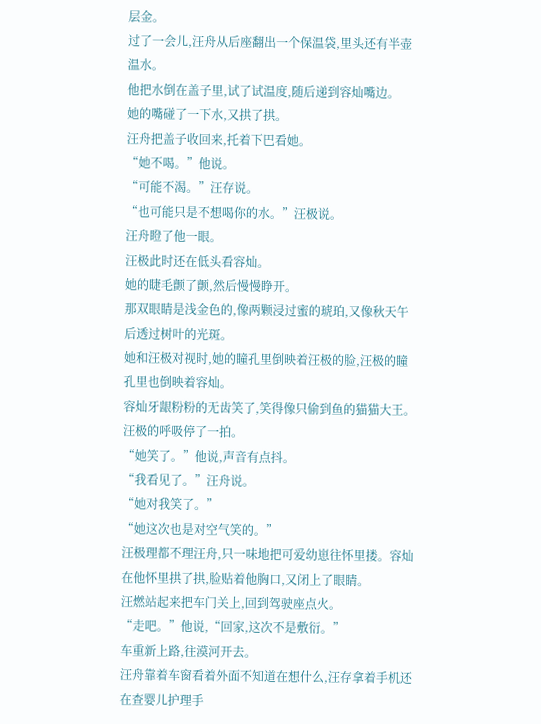层金。
过了一会儿,汪舟从后座翻出一个保温袋,里头还有半壶温水。
他把水倒在盖子里,试了试温度,随后递到容灿嘴边。
她的嘴碰了一下水,又拱了拱。
汪舟把盖子收回来,托着下巴看她。
“她不喝。”他说。
“可能不渴。”汪存说。
“也可能只是不想喝你的水。”汪极说。
汪舟瞪了他一眼。
汪极此时还在低头看容灿。
她的睫毛颤了颤,然后慢慢睁开。
那双眼睛是浅金色的,像两颗浸过蜜的琥珀,又像秋天午后透过树叶的光斑。
她和汪极对视时,她的瞳孔里倒映着汪极的脸,汪极的瞳孔里也倒映着容灿。
容灿牙龈粉粉的无齿笑了,笑得像只偷到鱼的猫猫大王。
汪极的呼吸停了一拍。
“她笑了。”他说,声音有点抖。
“我看见了。”汪舟说。
“她对我笑了。”
“她这次也是对空气笑的。”
汪极理都不理汪舟,只一味地把可爱幼崽往怀里搂。容灿在他怀里拱了拱,脸贴着他胸口,又闭上了眼睛。
汪燃站起来把车门关上,回到驾驶座点火。
“走吧。”他说,“回家,这次不是敷衍。”
车重新上路,往漠河开去。
汪舟靠着车窗看着外面不知道在想什么,汪存拿着手机还在查婴儿护理手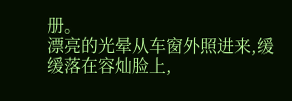册。
漂亮的光晕从车窗外照进来,缓缓落在容灿脸上,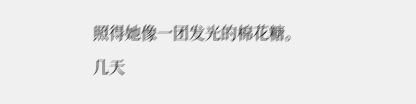照得她像一团发光的棉花糖。
几天